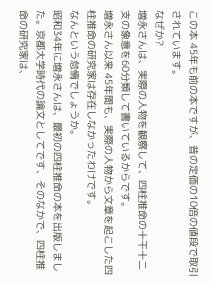この本 45年も前の本ですが、昔の定価の10倍の値段で取引されています。
なぜか?
増永さんは、実際の人物を観察して、四柱推命の十干十二支の象意を60分類して書いているからです。
増永さん以来 45年間も、実際の人物から文章を起こした四柱推命の研究家は存在しなかったわけです。
なんという怠惰でしょうか。
昭和34年に増永さんは、最初の四柱推命の本を出版しました。京都大学時代の論文としてです、そのなかで、四柱推命の研究家は、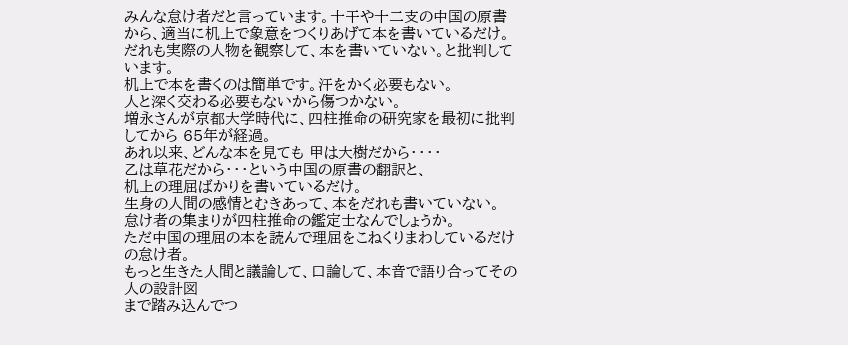みんな怠け者だと言っています。十干や十二支の中国の原書から、適当に机上で象意をつくりあげて本を書いているだけ。
だれも実際の人物を観察して、本を書いていない。と批判しています。
机上で本を書くのは簡単です。汗をかく必要もない。
人と深く交わる必要もないから傷つかない。
増永さんが京都大学時代に、四柱推命の研究家を最初に批判してから 65年が経過。
あれ以来、どんな本を見ても 甲は大樹だから・・・・
乙は草花だから・・・という中国の原書の翻訳と、
机上の理屈ばかりを書いているだけ。
生身の人間の感情とむきあって、本をだれも書いていない。
怠け者の集まりが四柱推命の鑑定士なんでしょうか。
ただ中国の理屈の本を読んで理屈をこねくりまわしているだけの怠け者。
もっと生きた人間と議論して、口論して、本音で語り合ってその人の設計図
まで踏み込んでつ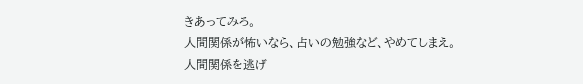きあってみろ。
人間関係が怖いなら、占いの勉強など、やめてしまえ。
人間関係を逃げ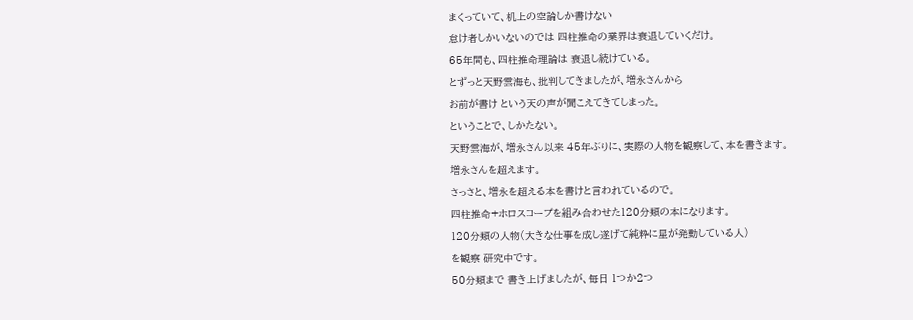まくっていて、机上の空論しか書けない
怠け者しかいないのでは 四柱推命の業界は衰退していくだけ。
65年間も、四柱推命理論は 衰退し続けている。
とずっと天野雲海も、批判してきましたが、増永さんから
お前が書け という天の声が聞こえてきてしまった。
ということで、しかたない。
天野雲海が、増永さん以来 45年ぶりに、実際の人物を観察して、本を書きます。
増永さんを超えます。
さっさと、増永を超える本を書けと言われているので。
四柱推命+ホロスコープを組み合わせた120分類の本になります。
120分類の人物(大きな仕事を成し遂げて純粋に星が発動している人)
を観察 研究中です。
50分類まで 書き上げましたが、毎日 1つか2つ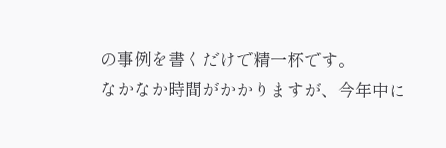の事例を書くだけで精一杯です。
なかなか時間がかかりますが、今年中に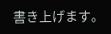書き上げます。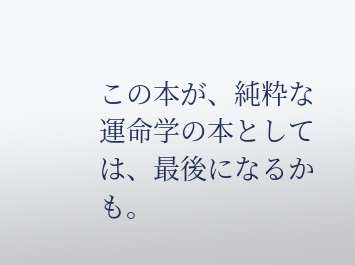この本が、純粋な運命学の本としては、最後になるかも。